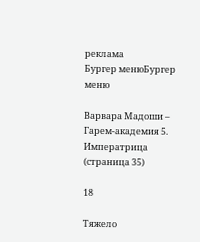реклама
Бургер менюБургер меню

Варвара Мадоши – Гарем-академия 5. Императрица (страница 35)

18

Тяжело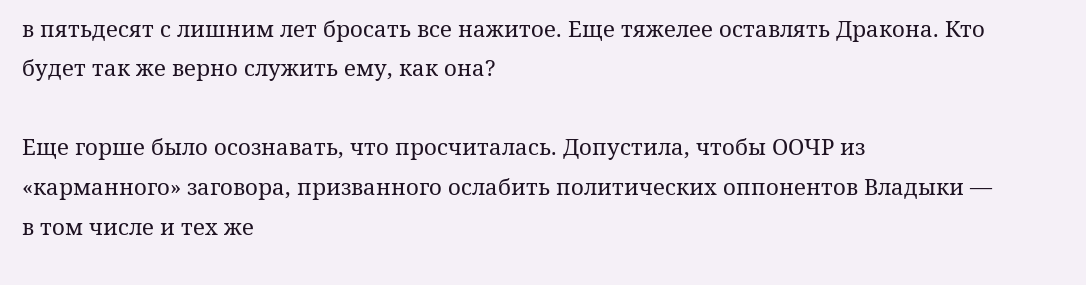в пятьдесят с лишним лет бросать все нажитое. Еще тяжелее оставлять Дракона. Кто будет так же верно служить ему, как она?

Еще горше было осознавать, что просчиталась. Допустила, чтобы ООЧР из «карманного» заговора, призванного ослабить политических оппонентов Владыки — в том числе и тех же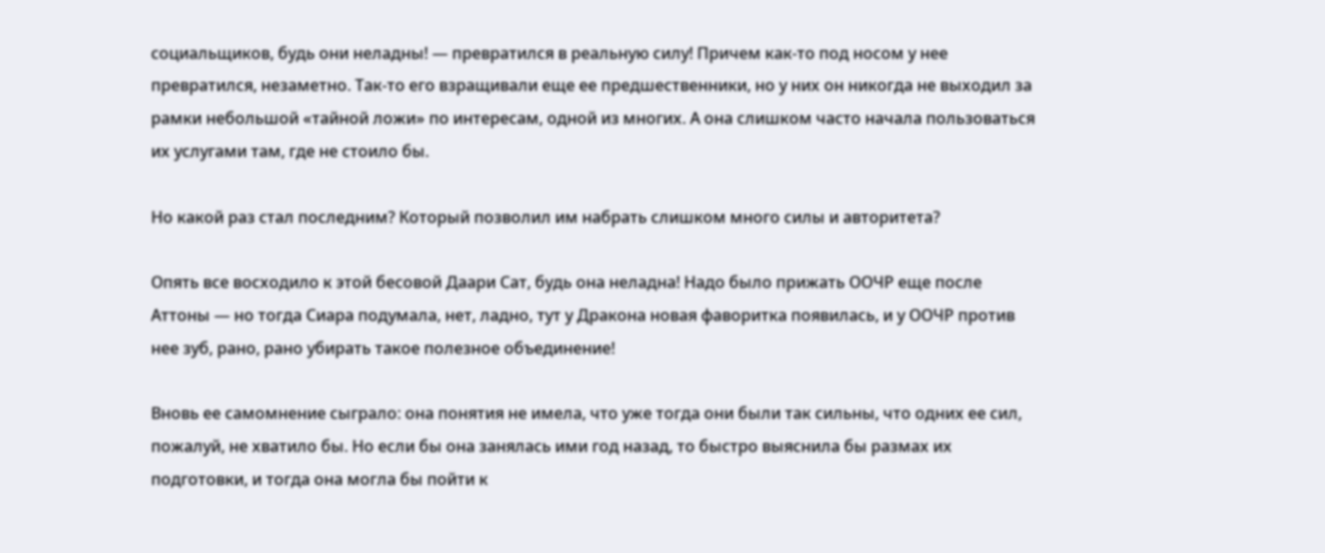социальщиков, будь они неладны! — превратился в реальную силу! Причем как-то под носом у нее превратился, незаметно. Так-то его взращивали еще ее предшественники, но у них он никогда не выходил за рамки небольшой «тайной ложи» по интересам, одной из многих. А она слишком часто начала пользоваться их услугами там, где не стоило бы.

Но какой раз стал последним? Который позволил им набрать слишком много силы и авторитета?

Опять все восходило к этой бесовой Даари Сат, будь она неладна! Надо было прижать ООЧР еще после Аттоны — но тогда Сиара подумала, нет, ладно, тут у Дракона новая фаворитка появилась, и у ООЧР против нее зуб, рано, рано убирать такое полезное объединение!

Вновь ее самомнение сыграло: она понятия не имела, что уже тогда они были так сильны, что одних ее сил, пожалуй, не хватило бы. Но если бы она занялась ими год назад, то быстро выяснила бы размах их подготовки, и тогда она могла бы пойти к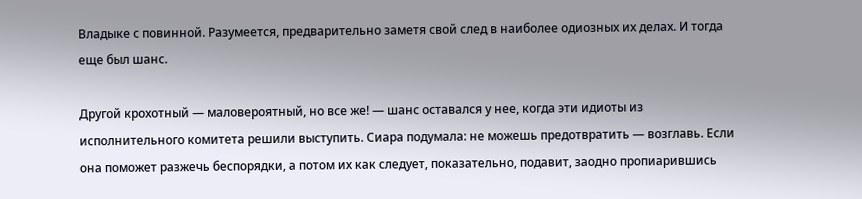Владыке с повинной. Разумеется, предварительно заметя свой след в наиболее одиозных их делах. И тогда еще был шанс.

Другой крохотный — маловероятный, но все же! — шанс оставался у нее, когда эти идиоты из исполнительного комитета решили выступить. Сиара подумала: не можешь предотвратить — возглавь. Если она поможет разжечь беспорядки, а потом их как следует, показательно, подавит, заодно пропиарившись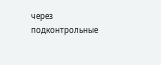через подконтрольные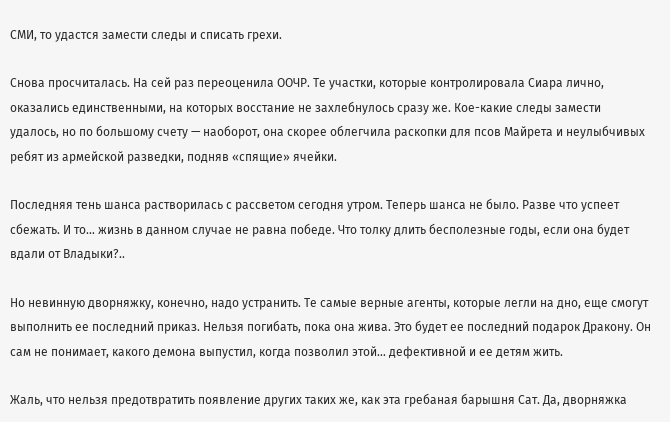СМИ, то удастся замести следы и списать грехи.

Снова просчиталась. На сей раз переоценила ООЧР. Те участки, которые контролировала Сиара лично, оказались единственными, на которых восстание не захлебнулось сразу же. Кое-какие следы замести удалось, но по большому счету — наоборот, она скорее облегчила раскопки для псов Майрета и неулыбчивых ребят из армейской разведки, подняв «спящие» ячейки.

Последняя тень шанса растворилась с рассветом сегодня утром. Теперь шанса не было. Разве что успеет сбежать. И то… жизнь в данном случае не равна победе. Что толку длить бесполезные годы, если она будет вдали от Владыки?..

Но невинную дворняжку, конечно, надо устранить. Те самые верные агенты, которые легли на дно, еще смогут выполнить ее последний приказ. Нельзя погибать, пока она жива. Это будет ее последний подарок Дракону. Он сам не понимает, какого демона выпустил, когда позволил этой… дефективной и ее детям жить.

Жаль, что нельзя предотвратить появление других таких же, как эта гребаная барышня Сат. Да, дворняжка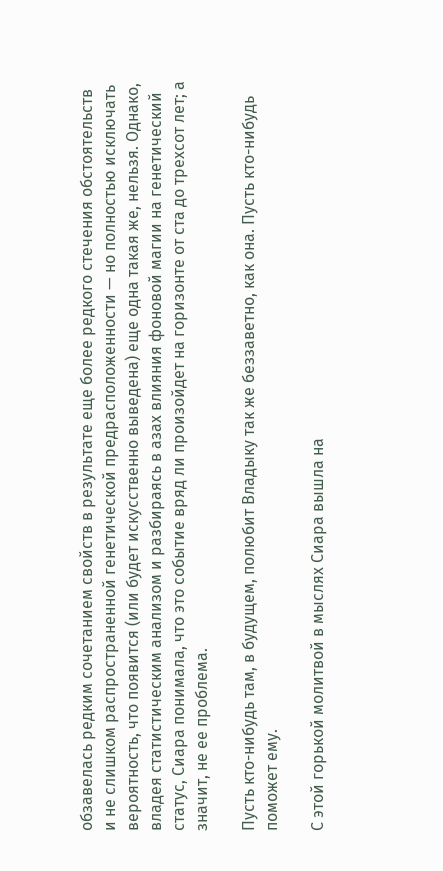обзавелась редким сочетанием свойств в результате еще более редкого стечения обстоятельств и не слишком распространенной генетической предрасположенности — но полностью исключать вероятность, что появится (или будет искусственно выведена) еще одна такая же, нельзя. Однако, владея статистическим анализом и разбираясь в азах влияния фоновой магии на генетический статус, Сиара понимала, что это событие вряд ли произойдет на горизонте от ста до трехсот лет; а значит, не ее проблема.

Пусть кто-нибудь там, в будущем, полюбит Владыку так же беззаветно, как она. Пусть кто-нибудь поможет ему.

С этой горькой молитвой в мыслях Сиара вышла на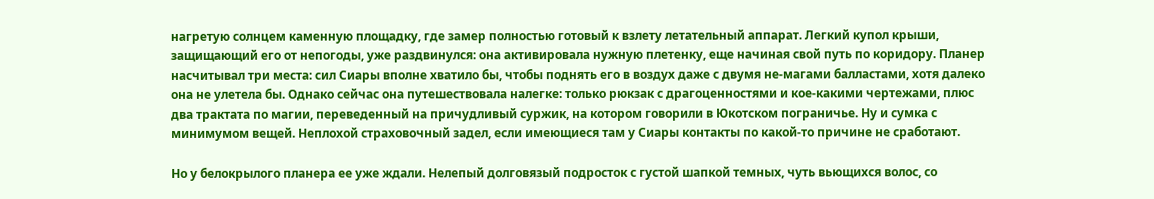нагретую солнцем каменную площадку, где замер полностью готовый к взлету летательный аппарат. Легкий купол крыши, защищающий его от непогоды, уже раздвинулся: она активировала нужную плетенку, еще начиная свой путь по коридору. Планер насчитывал три места: сил Сиары вполне хватило бы, чтобы поднять его в воздух даже с двумя не-магами балластами, хотя далеко она не улетела бы. Однако сейчас она путешествовала налегке: только рюкзак с драгоценностями и кое-какими чертежами, плюс два трактата по магии, переведенный на причудливый суржик, на котором говорили в Юкотском пограничье. Ну и сумка с минимумом вещей. Неплохой страховочный задел, если имеющиеся там у Сиары контакты по какой-то причине не сработают.

Но у белокрылого планера ее уже ждали. Нелепый долговязый подросток с густой шапкой темных, чуть вьющихся волос, со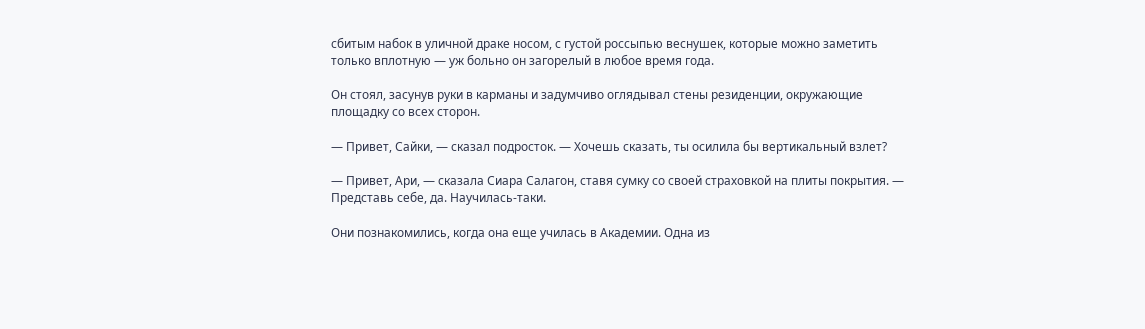сбитым набок в уличной драке носом, с густой россыпью веснушек, которые можно заметить только вплотную — уж больно он загорелый в любое время года.

Он стоял, засунув руки в карманы и задумчиво оглядывал стены резиденции, окружающие площадку со всех сторон.

— Привет, Сайки, — сказал подросток. — Хочешь сказать, ты осилила бы вертикальный взлет?

— Привет, Ари, — сказала Сиара Салагон, ставя сумку со своей страховкой на плиты покрытия. — Представь себе, да. Научилась-таки.

Они познакомились, когда она еще училась в Академии. Одна из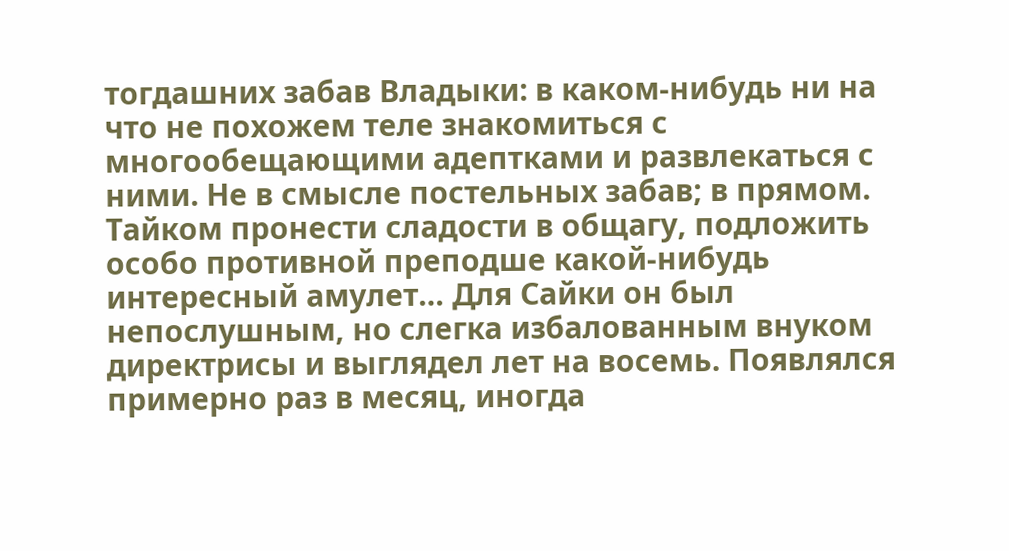тогдашних забав Владыки: в каком-нибудь ни на что не похожем теле знакомиться с многообещающими адептками и развлекаться с ними. Не в смысле постельных забав; в прямом. Тайком пронести сладости в общагу, подложить особо противной преподше какой-нибудь интересный амулет… Для Сайки он был непослушным, но слегка избалованным внуком директрисы и выглядел лет на восемь. Появлялся примерно раз в месяц, иногда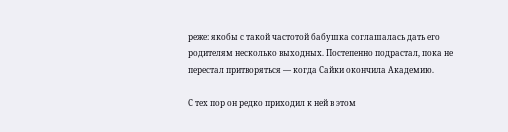реже: якобы с такой частотой бабушка соглашалась дать его родителям несколько выходных. Постепенно подрастал, пока не перестал притворяться — когда Сайки окончила Академию.

С тех пор он редко приходил к ней в этом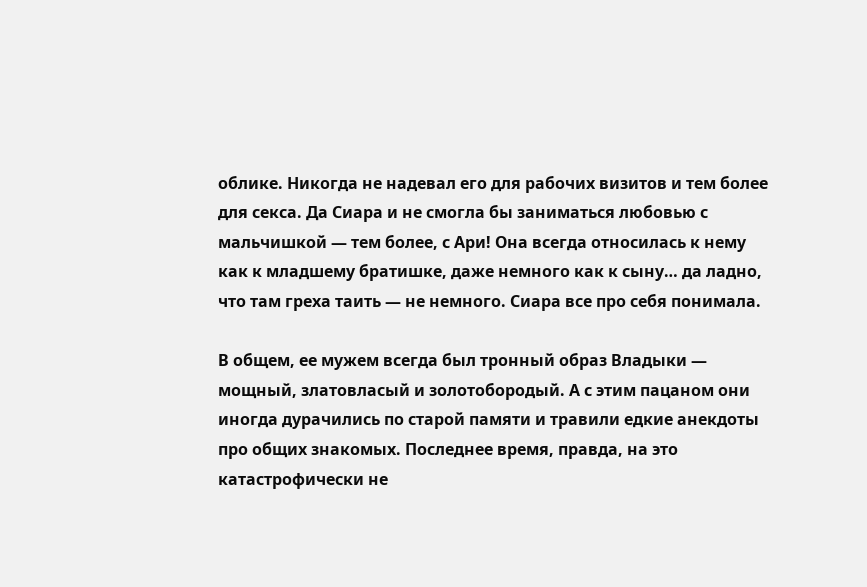облике. Никогда не надевал его для рабочих визитов и тем более для секса. Да Сиара и не смогла бы заниматься любовью с мальчишкой — тем более, с Ари! Она всегда относилась к нему как к младшему братишке, даже немного как к сыну… да ладно, что там греха таить — не немного. Сиара все про себя понимала.

В общем, ее мужем всегда был тронный образ Владыки — мощный, златовласый и золотобородый. А с этим пацаном они иногда дурачились по старой памяти и травили едкие анекдоты про общих знакомых. Последнее время, правда, на это катастрофически не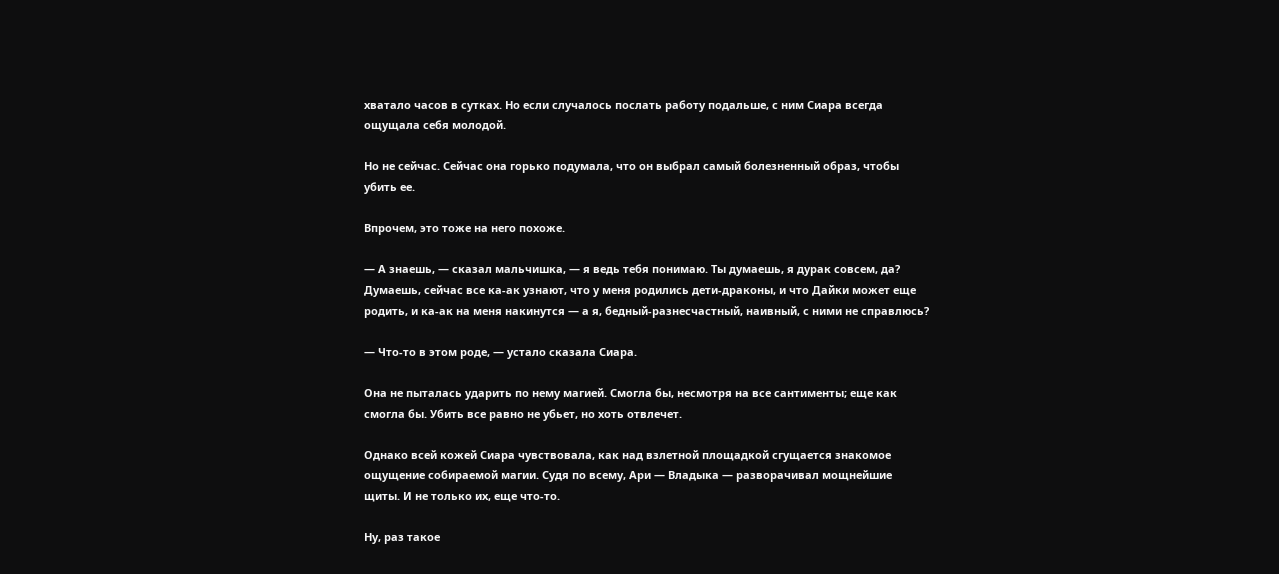хватало часов в сутках. Но если случалось послать работу подальше, с ним Сиара всегда ощущала себя молодой.

Но не сейчас. Сейчас она горько подумала, что он выбрал самый болезненный образ, чтобы убить ее.

Впрочем, это тоже на него похоже.

— А знаешь, — сказал мальчишка, — я ведь тебя понимаю. Ты думаешь, я дурак совсем, да? Думаешь, сейчас все ка-ак узнают, что у меня родились дети-драконы, и что Дайки может еще родить, и ка-ак на меня накинутся — а я, бедный-разнесчастный, наивный, с ними не справлюсь?

— Что-то в этом роде, — устало сказала Сиара.

Она не пыталась ударить по нему магией. Смогла бы, несмотря на все сантименты; еще как смогла бы. Убить все равно не убьет, но хоть отвлечет.

Однако всей кожей Сиара чувствовала, как над взлетной площадкой сгущается знакомое ощущение собираемой магии. Судя по всему, Ари — Владыка — разворачивал мощнейшие щиты. И не только их, еще что-то.

Ну, раз такое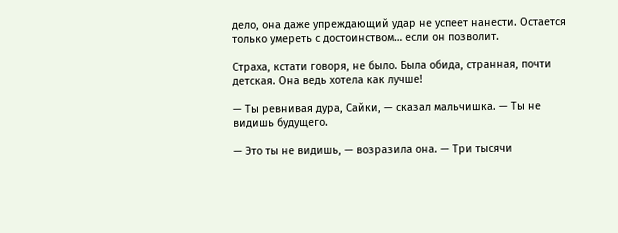дело, она даже упреждающий удар не успеет нанести. Остается только умереть с достоинством… если он позволит.

Страха, кстати говоря, не было. Была обида, странная, почти детская. Она ведь хотела как лучше!

— Ты ревнивая дура, Сайки, — сказал мальчишка. — Ты не видишь будущего.

— Это ты не видишь, — возразила она. — Три тысячи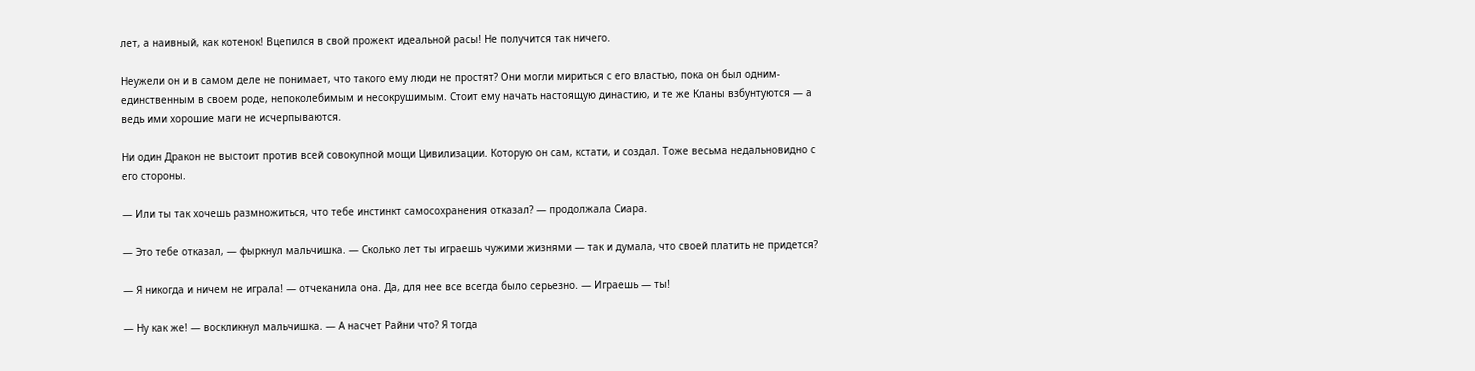лет, а наивный, как котенок! Вцепился в свой прожект идеальной расы! Не получится так ничего.

Неужели он и в самом деле не понимает, что такого ему люди не простят? Они могли мириться с его властью, пока он был одним-единственным в своем роде, непоколебимым и несокрушимым. Стоит ему начать настоящую династию, и те же Кланы взбунтуются — а ведь ими хорошие маги не исчерпываются.

Ни один Дракон не выстоит против всей совокупной мощи Цивилизации. Которую он сам, кстати, и создал. Тоже весьма недальновидно с его стороны.

— Или ты так хочешь размножиться, что тебе инстинкт самосохранения отказал? — продолжала Сиара.

— Это тебе отказал, — фыркнул мальчишка. — Сколько лет ты играешь чужими жизнями — так и думала, что своей платить не придется?

— Я никогда и ничем не играла! — отчеканила она. Да, для нее все всегда было серьезно. — Играешь — ты!

— Ну как же! — воскликнул мальчишка. — А насчет Райни что? Я тогда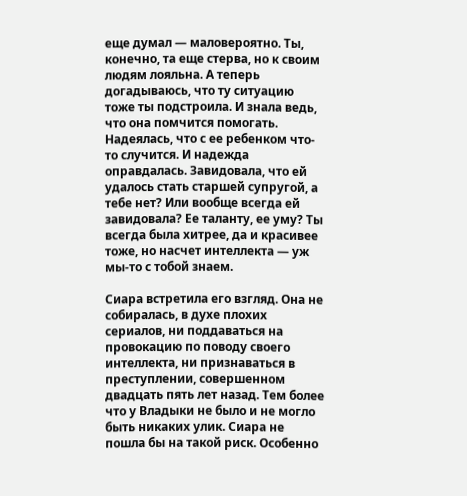еще думал — маловероятно. Ты, конечно, та еще стерва, но к своим людям лояльна. А теперь догадываюсь, что ту ситуацию тоже ты подстроила. И знала ведь, что она помчится помогать. Надеялась, что с ее ребенком что-то случится. И надежда оправдалась. Завидовала, что ей удалось стать старшей супругой, а тебе нет? Или вообще всегда ей завидовала? Ее таланту, ее уму? Ты всегда была хитрее, да и красивее тоже, но насчет интеллекта — уж мы-то с тобой знаем.

Сиара встретила его взгляд. Она не собиралась, в духе плохих сериалов, ни поддаваться на провокацию по поводу своего интеллекта, ни признаваться в преступлении, совершенном двадцать пять лет назад. Тем более что у Владыки не было и не могло быть никаких улик. Сиара не пошла бы на такой риск. Особенно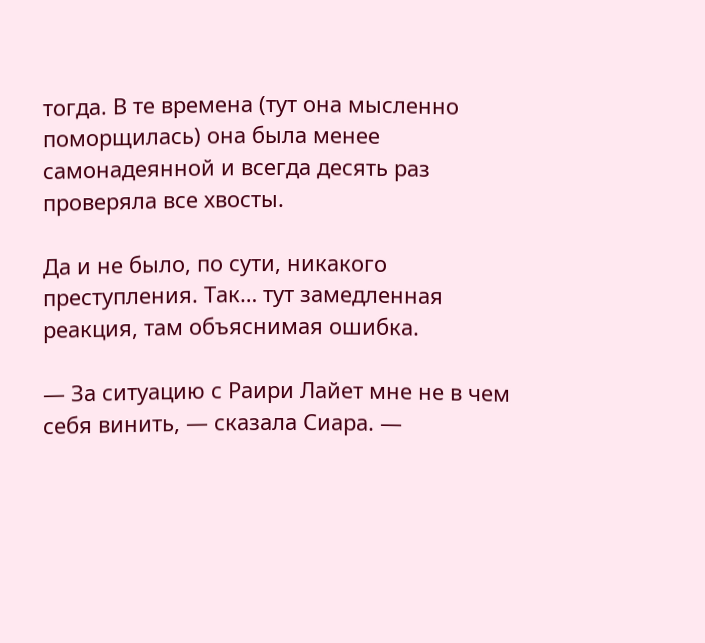тогда. В те времена (тут она мысленно поморщилась) она была менее самонадеянной и всегда десять раз проверяла все хвосты.

Да и не было, по сути, никакого преступления. Так… тут замедленная реакция, там объяснимая ошибка.

— За ситуацию с Раири Лайет мне не в чем себя винить, — сказала Сиара. —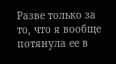Разве только за то, что я вообще потянула ее в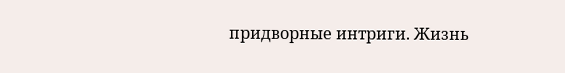придворные интриги. Жизнь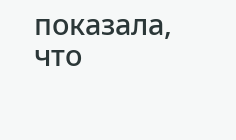показала, что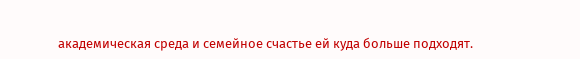академическая среда и семейное счастье ей куда больше подходят.